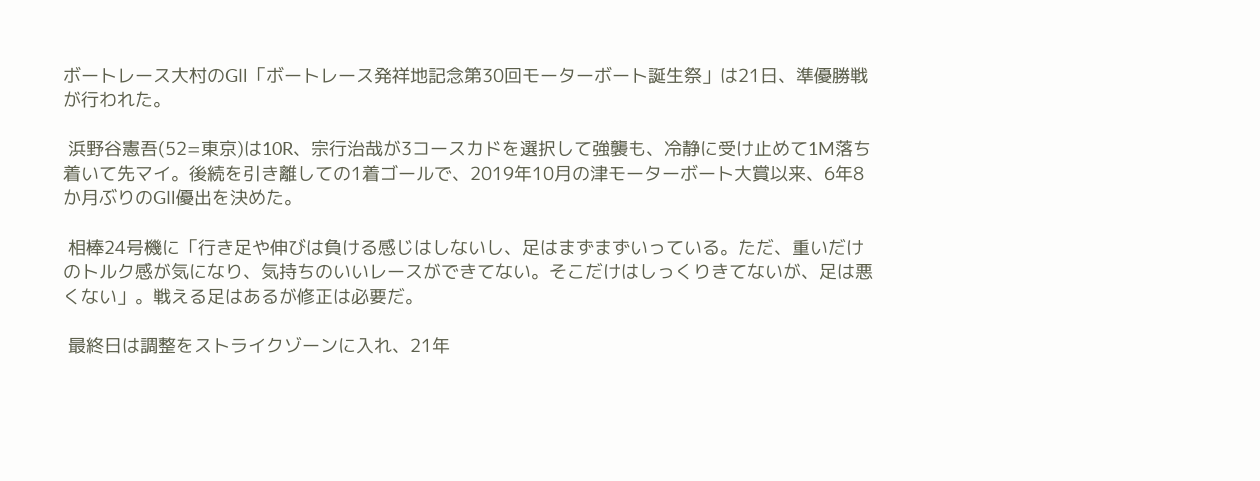ボートレース大村のGⅡ「ボートレース発祥地記念第30回モーターボート誕生祭」は21日、準優勝戦が行われた。

 浜野谷憲吾(52=東京)は10R、宗行治哉が3コースカドを選択して強襲も、冷静に受け止めて1M落ち着いて先マイ。後続を引き離しての1着ゴールで、2019年10月の津モーターボート大賞以来、6年8か月ぶりのGⅡ優出を決めた。

 相棒24号機に「行き足や伸びは負ける感じはしないし、足はまずまずいっている。ただ、重いだけのトルク感が気になり、気持ちのいいレースができてない。そこだけはしっくりきてないが、足は悪くない」。戦える足はあるが修正は必要だ。

 最終日は調整をストライクゾーンに入れ、21年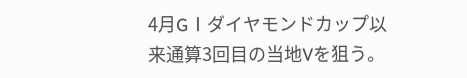4月GⅠダイヤモンドカップ以来通算3回目の当地Vを狙う。